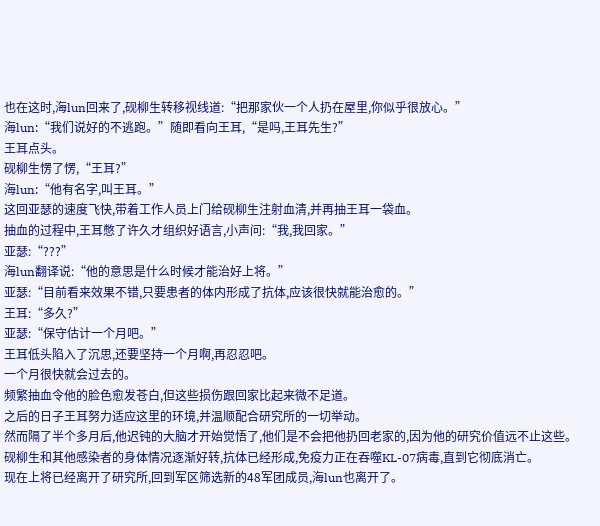也在这时,海lun回来了,砚柳生转移视线道:“把那家伙一个人扔在屋里,你似乎很放心。”
海lun:“我们说好的不逃跑。”随即看向王耳,“是吗,王耳先生?”
王耳点头。
砚柳生愣了愣,“王耳?”
海lun:“他有名字,叫王耳。”
这回亚瑟的速度飞快,带着工作人员上门给砚柳生注射血清,并再抽王耳一袋血。
抽血的过程中,王耳憋了许久才组织好语言,小声问:“我,我回家。”
亚瑟:“???”
海lun翻译说:“他的意思是什么时候才能治好上将。”
亚瑟:“目前看来效果不错,只要患者的体内形成了抗体,应该很快就能治愈的。”
王耳:“多久?”
亚瑟:“保守估计一个月吧。”
王耳低头陷入了沉思,还要坚持一个月啊,再忍忍吧。
一个月很快就会过去的。
频繁抽血令他的脸色愈发苍白,但这些损伤跟回家比起来微不足道。
之后的日子王耳努力适应这里的环境,并温顺配合研究所的一切举动。
然而隔了半个多月后,他迟钝的大脑才开始觉悟了,他们是不会把他扔回老家的,因为他的研究价值远不止这些。
砚柳生和其他感染者的身体情况逐渐好转,抗体已经形成,免疫力正在吞噬KL-07病毒,直到它彻底消亡。
现在上将已经离开了研究所,回到军区筛选新的48军团成员,海lun也离开了。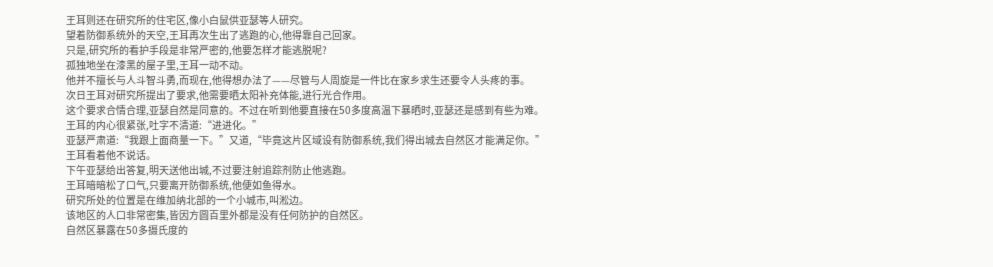王耳则还在研究所的住宅区,像小白鼠供亚瑟等人研究。
望着防御系统外的天空,王耳再次生出了逃跑的心,他得靠自己回家。
只是,研究所的看护手段是非常严密的,他要怎样才能逃脱呢?
孤独地坐在漆黑的屋子里,王耳一动不动。
他并不擅长与人斗智斗勇,而现在,他得想办法了——尽管与人周旋是一件比在家乡求生还要令人头疼的事。
次日王耳对研究所提出了要求,他需要晒太阳补充体能,进行光合作用。
这个要求合情合理,亚瑟自然是同意的。不过在听到他要直接在50多度高温下暴晒时,亚瑟还是感到有些为难。
王耳的内心很紧张,吐字不清道:“进进化。”
亚瑟严肃道:“我跟上面商量一下。”又道,“毕竟这片区域设有防御系统,我们得出城去自然区才能满足你。”
王耳看着他不说话。
下午亚瑟给出答复,明天送他出城,不过要注射追踪剂防止他逃跑。
王耳暗暗松了口气,只要离开防御系统,他便如鱼得水。
研究所处的位置是在维加纳北部的一个小城市,叫淞边。
该地区的人口非常密集,皆因方圆百里外都是没有任何防护的自然区。
自然区暴露在50多摄氏度的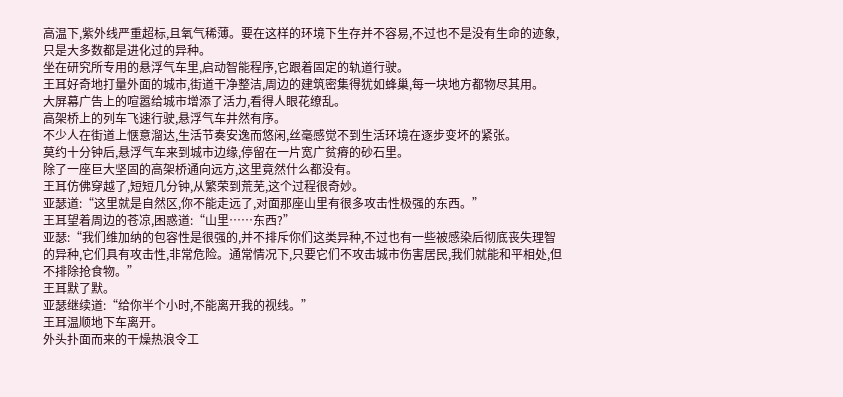高温下,紫外线严重超标,且氧气稀薄。要在这样的环境下生存并不容易,不过也不是没有生命的迹象,只是大多数都是进化过的异种。
坐在研究所专用的悬浮气车里,启动智能程序,它跟着固定的轨道行驶。
王耳好奇地打量外面的城市,街道干净整洁,周边的建筑密集得犹如蜂巢,每一块地方都物尽其用。
大屏幕广告上的喧嚣给城市增添了活力,看得人眼花缭乱。
高架桥上的列车飞速行驶,悬浮气车井然有序。
不少人在街道上惬意溜达,生活节奏安逸而悠闲,丝毫感觉不到生活环境在逐步变坏的紧张。
莫约十分钟后,悬浮气车来到城市边缘,停留在一片宽广贫瘠的砂石里。
除了一座巨大坚固的高架桥通向远方,这里竟然什么都没有。
王耳仿佛穿越了,短短几分钟,从繁荣到荒芜,这个过程很奇妙。
亚瑟道:“这里就是自然区,你不能走远了,对面那座山里有很多攻击性极强的东西。”
王耳望着周边的苍凉,困惑道:“山里……东西?”
亚瑟:“我们维加纳的包容性是很强的,并不排斥你们这类异种,不过也有一些被感染后彻底丧失理智的异种,它们具有攻击性,非常危险。通常情况下,只要它们不攻击城市伤害居民,我们就能和平相处,但不排除抢食物。”
王耳默了默。
亚瑟继续道:“给你半个小时,不能离开我的视线。”
王耳温顺地下车离开。
外头扑面而来的干燥热浪令工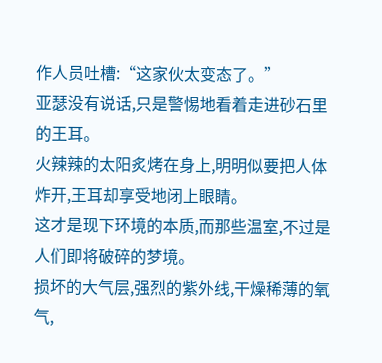作人员吐槽:“这家伙太变态了。”
亚瑟没有说话,只是警惕地看着走进砂石里的王耳。
火辣辣的太阳炙烤在身上,明明似要把人体炸开,王耳却享受地闭上眼睛。
这才是现下环境的本质,而那些温室,不过是人们即将破碎的梦境。
损坏的大气层,强烈的紫外线,干燥稀薄的氧气,